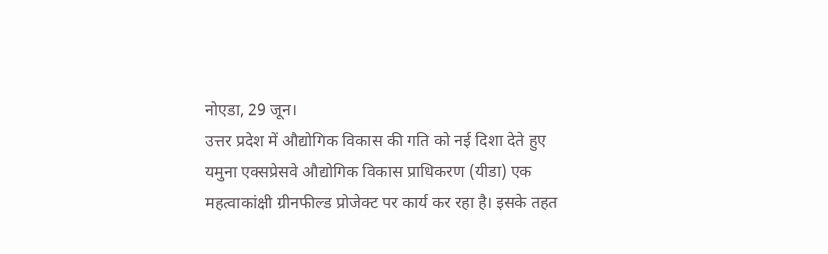नोएडा, 29 जून।
उत्तर प्रदेश में औद्योगिक विकास की गति को नई दिशा देते हुए यमुना एक्सप्रेसवे औद्योगिक विकास प्राधिकरण (यीडा) एक महत्वाकांक्षी ग्रीनफील्ड प्रोजेक्ट पर कार्य कर रहा है। इसके तहत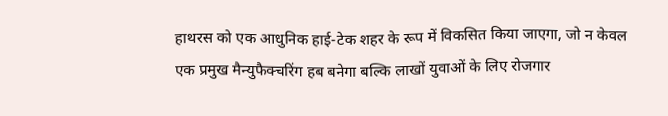हाथरस को एक आधुनिक हाई-टेक शहर के रूप में विकसित किया जाएगा, जो न केवल एक प्रमुख मैन्युफैक्चरिंग हब बनेगा बल्कि लाखों युवाओं के लिए रोजगार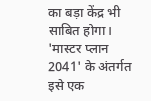का बड़ा केंद्र भी साबित होगा। 'मास्टर प्लान 2041' के अंतर्गत इसे एक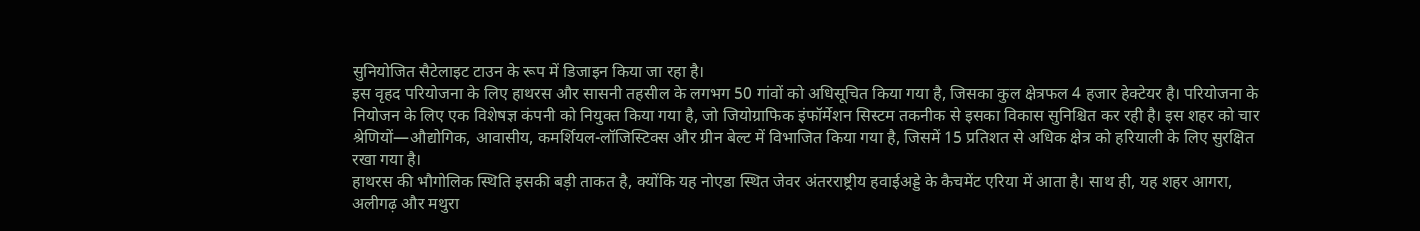सुनियोजित सैटेलाइट टाउन के रूप में डिजाइन किया जा रहा है।
इस वृहद परियोजना के लिए हाथरस और सासनी तहसील के लगभग 50 गांवों को अधिसूचित किया गया है, जिसका कुल क्षेत्रफल 4 हजार हेक्टेयर है। परियोजना के नियोजन के लिए एक विशेषज्ञ कंपनी को नियुक्त किया गया है, जो जियोग्राफिक इंफॉर्मेशन सिस्टम तकनीक से इसका विकास सुनिश्चित कर रही है। इस शहर को चार श्रेणियों—औद्योगिक, आवासीय, कमर्शियल-लॉजिस्टिक्स और ग्रीन बेल्ट में विभाजित किया गया है, जिसमें 15 प्रतिशत से अधिक क्षेत्र को हरियाली के लिए सुरक्षित रखा गया है।
हाथरस की भौगोलिक स्थिति इसकी बड़ी ताकत है, क्योंकि यह नोएडा स्थित जेवर अंतरराष्ट्रीय हवाईअड्डे के कैचमेंट एरिया में आता है। साथ ही, यह शहर आगरा, अलीगढ़ और मथुरा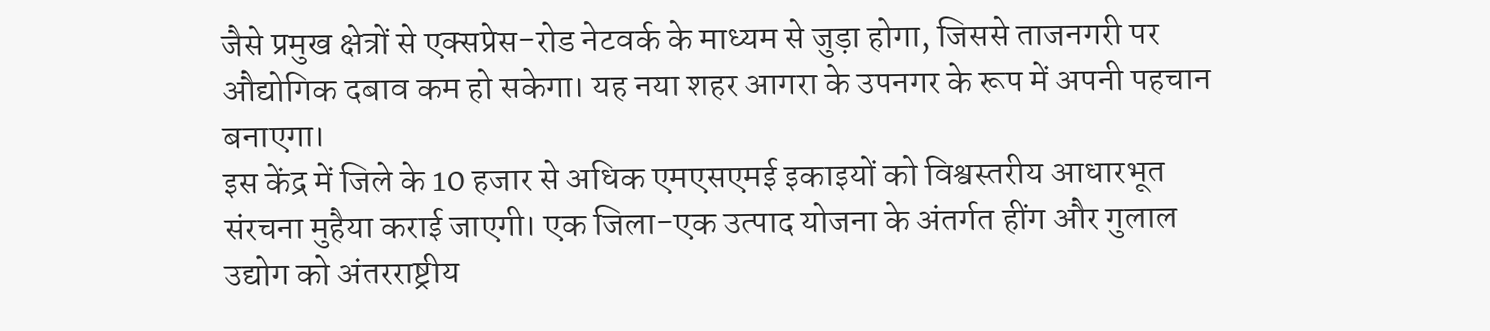जैसे प्रमुख क्षेत्रों से एक्सप्रेस-रोड नेटवर्क के माध्यम से जुड़ा होगा, जिससे ताजनगरी पर औद्योगिक दबाव कम हो सकेगा। यह नया शहर आगरा के उपनगर के रूप में अपनी पहचान बनाएगा।
इस केंद्र में जिले के 10 हजार से अधिक एमएसएमई इकाइयों को विश्वस्तरीय आधारभूत संरचना मुहैया कराई जाएगी। एक जिला-एक उत्पाद योजना के अंतर्गत हींग और गुलाल उद्योग को अंतरराष्ट्रीय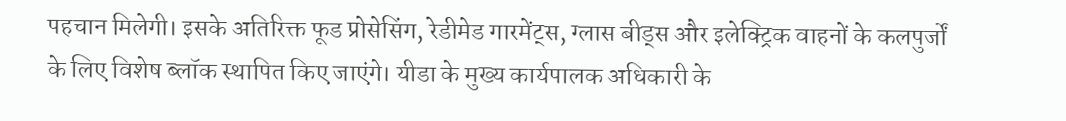पहचान मिलेगी। इसके अतिरिक्त फूड प्रोसेसिंग, रेडीमेड गारमेंट्स, ग्लास बीड्स और इलेक्ट्रिक वाहनों के कलपुर्जों के लिए विशेष ब्लॉक स्थापित किए जाएंगे। यीडा के मुख्य कार्यपालक अधिकारी के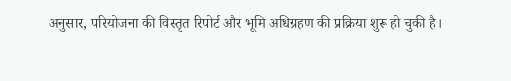अनुसार, परियोजना की विस्तृत रिपोर्ट और भूमि अधिग्रहण की प्रक्रिया शुरू हो चुकी है।